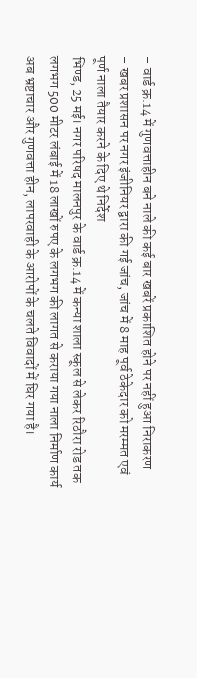– वार्ड क्र.14 में गुणवत्ताहीन बने नाले की कई बार खबरें प्रकाशित होने पर नहीं हुआ निराकरण
– खबर प्रशासन पर नगर इंजीनियर द्वारा की गई जांच, जांच में 8 माह पूर्व ठेकेदार को मरम्मत एवं पूर्ण नाला तैयार करने के दिए थे निर्देश
भिण्ड, 25 मई। नगर परिषद मालनपुर के वार्ड क्र.14 में कन्या शाला स्कूल से लेकर रिठौरा रोड तक लगभग 500 मीटर लंबाई में 18 लाखों रुपए के लगभग की लागत से कराया गया नाला निर्माण कार्य अब भ्रष्टाचार और गुणवत्ता हीन, लापरवाही के आरोपों के चलते विवादों में घिर गया है।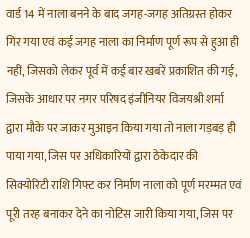वार्ड 14 में नाला बनने के बाद जगह-जगह अतिग्रस्त होकर गिर गया एवं कई जगह नाला का निर्माण पूर्ण रूप से हुआ ही नहीं, जिसको लेकर पूर्व में कई बार खबरें प्रकाशित की गई, जिसके आधार पर नगर परिषद इंजीनियर विजयश्री शर्मा द्वारा मौके पर जाकर मुआइन किया गया तो नाला गड़बड़ ही पाया गया, जिस पर अधिकारियों द्वारा ठेकेदार की सिक्योरिटी राशि गिफ्ट कर निर्माण नाला को पूर्ण मरम्मत एवं पूरी तरह बनाकर देने का नोटिस जारी किया गया, जिस पर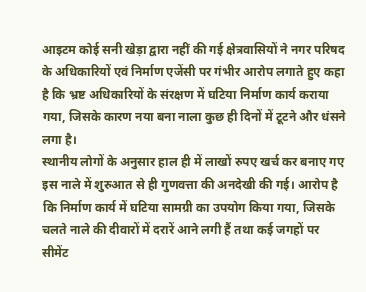आइटम कोई सनी खेड़ा द्वारा नहीं की गई क्षेत्रवासियों ने नगर परिषद के अधिकारियों एवं निर्माण एजेंसी पर गंभीर आरोप लगाते हुए कहा है कि भ्रष्ट अधिकारियों के संरक्षण में घटिया निर्माण कार्य कराया गया, जिसके कारण नया बना नाला कुछ ही दिनों में टूटने और धंसने लगा है।
स्थानीय लोगों के अनुसार हाल ही में लाखों रुपए खर्च कर बनाए गए इस नाले में शुरुआत से ही गुणवत्ता की अनदेखी की गई। आरोप है कि निर्माण कार्य में घटिया सामग्री का उपयोग किया गया, जिसके चलते नाले की दीवारों में दरारें आने लगी हैं तथा कई जगहों पर सीमेंट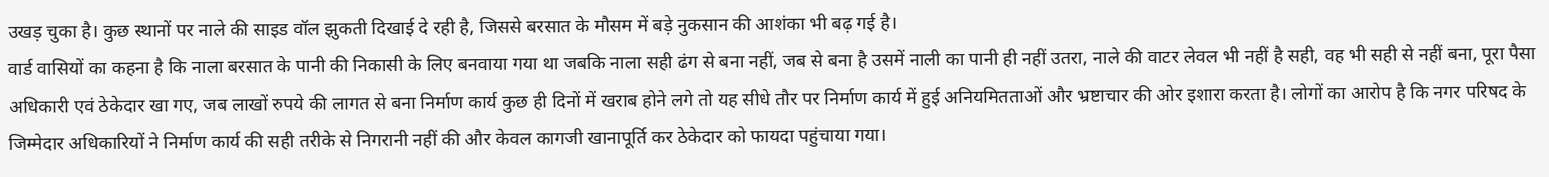उखड़ चुका है। कुछ स्थानों पर नाले की साइड वॉल झुकती दिखाई दे रही है, जिससे बरसात के मौसम में बड़े नुकसान की आशंका भी बढ़ गई है।
वार्ड वासियों का कहना है कि नाला बरसात के पानी की निकासी के लिए बनवाया गया था जबकि नाला सही ढंग से बना नहीं, जब से बना है उसमें नाली का पानी ही नहीं उतरा, नाले की वाटर लेवल भी नहीं है सही, वह भी सही से नहीं बना, पूरा पैसा अधिकारी एवं ठेकेदार खा गए, जब लाखों रुपये की लागत से बना निर्माण कार्य कुछ ही दिनों में खराब होने लगे तो यह सीधे तौर पर निर्माण कार्य में हुई अनियमितताओं और भ्रष्टाचार की ओर इशारा करता है। लोगों का आरोप है कि नगर परिषद के जिम्मेदार अधिकारियों ने निर्माण कार्य की सही तरीके से निगरानी नहीं की और केवल कागजी खानापूर्ति कर ठेकेदार को फायदा पहुंचाया गया।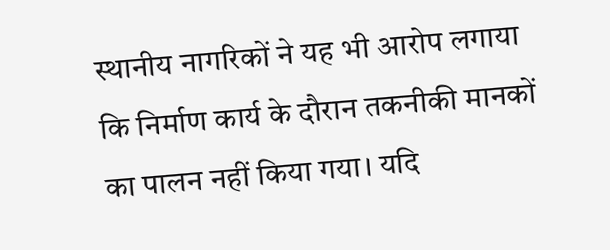स्थानीय नागरिकों ने यह भी आरोप लगाया कि निर्माण कार्य के दौरान तकनीकी मानकों का पालन नहीं किया गया। यदि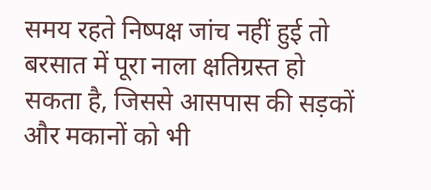समय रहते निष्पक्ष जांच नहीं हुई तो बरसात में पूरा नाला क्षतिग्रस्त हो सकता है, जिससे आसपास की सड़कों और मकानों को भी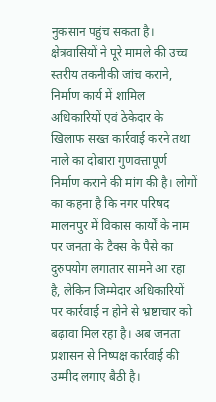नुकसान पहुंच सकता है। क्षेत्रवासियों ने पूरे मामले की उच्च स्तरीय तकनीकी जांच कराने, निर्माण कार्य में शामिल अधिकारियों एवं ठेकेदार के खिलाफ सख्त कार्रवाई करने तथा नाले का दोबारा गुणवत्तापूर्ण निर्माण कराने की मांग की है। लोगों का कहना है कि नगर परिषद मालनपुर में विकास कार्यों के नाम पर जनता के टैक्स के पैसे का दुरुपयोग लगातार सामने आ रहा है, लेकिन जिम्मेदार अधिकारियों पर कार्रवाई न होने से भ्रष्टाचार को बढ़ावा मिल रहा है। अब जनता प्रशासन से निष्पक्ष कार्रवाई की उम्मीद लगाए बैठी है।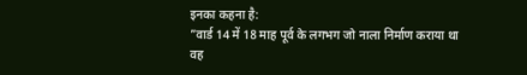इनका कहना है:
”वार्ड 14 में 18 माह पूर्व के लगभग जो नाला निर्माण कराया था वह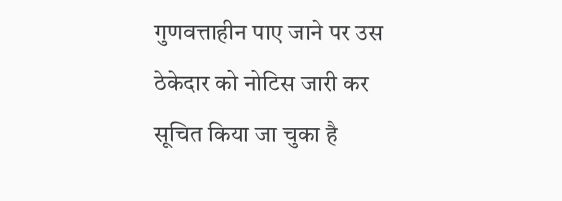गुणवत्ताहीन पाए जाने पर उस ठेकेदार को नोटिस जारी कर सूचित किया जा चुका है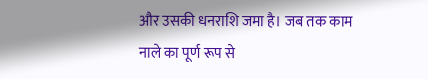और उसकी धनराशि जमा है। जब तक काम नाले का पूर्ण रूप से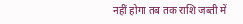नहीं होगा तब तक राशि जब्ती में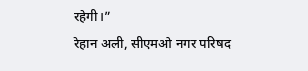रहेगी।”
रेहान अली, सीएमओ नगर परिषद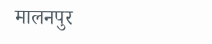मालनपुर